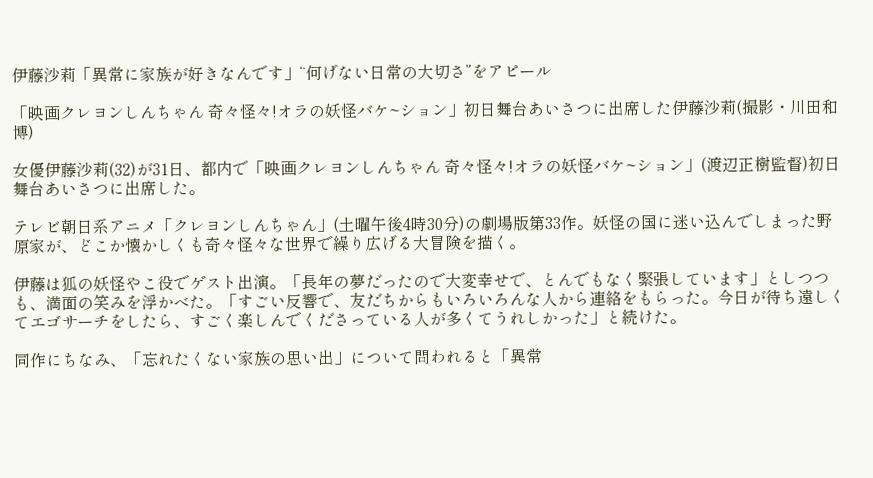伊藤沙莉「異常に家族が好きなんです」“何げない日常の大切さ”をアピール

「映画クレヨンしんちゃん 奇々怪々!オラの妖怪バケ~ション」初日舞台あいさつに出席した伊藤沙莉(撮影・川田和博)

女優伊藤沙莉(32)が31日、都内で「映画クレヨンしんちゃん 奇々怪々!オラの妖怪バケ~ション」(渡辺正樹監督)初日舞台あいさつに出席した。

テレビ朝日系アニメ「クレヨンしんちゃん」(土曜午後4時30分)の劇場版第33作。妖怪の国に迷い込んでしまった野原家が、どこか懐かしくも奇々怪々な世界で繰り広げる大冒険を描く。

伊藤は狐の妖怪やこ役でゲスト出演。「長年の夢だったので大変幸せで、とんでもなく緊張しています」としつつも、満面の笑みを浮かべた。「すごい反響で、友だちからもいろいろんな人から連絡をもらった。今日が待ち遠しくてエゴサーチをしたら、すごく楽しんでくださっている人が多くてうれしかった」と続けた。

同作にちなみ、「忘れたくない家族の思い出」について問われると「異常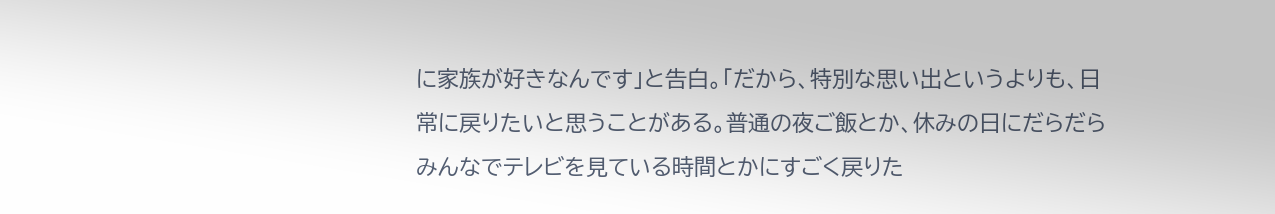に家族が好きなんです」と告白。「だから、特別な思い出というよりも、日常に戻りたいと思うことがある。普通の夜ご飯とか、休みの日にだらだらみんなでテレビを見ている時間とかにすごく戻りた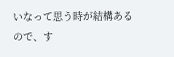いなって思う時が結構あるので、す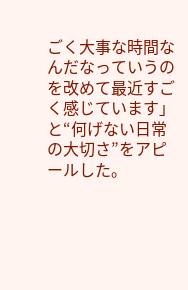ごく大事な時間なんだなっていうのを改めて最近すごく感じています」と“何げない日常の大切さ”をアピールした。